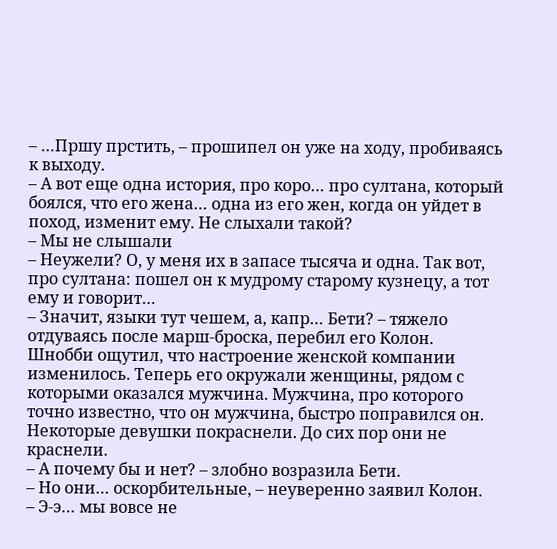– …Пршу прстить, – прошипел он уже на ходу, пробиваясь к выходу.
– А вот еще одна история, про коро… про султана, который боялся, что его жена… одна из его жен, когда он уйдет в поход, изменит ему. Не слыхали такой?
– Мы не слышали
– Неужели? О, у меня их в запасе тысяча и одна. Так вот, про султана: пошел он к мудрому старому кузнецу, а тот ему и говорит…
– Значит, языки тут чешем, а, капр… Бети? – тяжело отдуваясь после марш-броска, перебил его Колон.
Шнобби ощутил, что настроение женской компании изменилось. Теперь его окружали женщины, рядом с которыми оказался мужчина. Мужчина, про которого точно известно, что он мужчина, быстро поправился он.
Некоторые девушки покраснели. До сих пор они не краснели.
– А почему бы и нет? – злобно возразила Бети.
– Но они… оскорбительные, – неуверенно заявил Колон.
– Э-э… мы вовсе не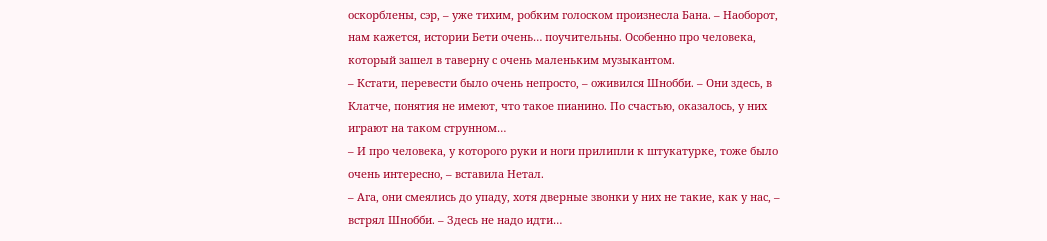оскорблены, сэр, – уже тихим, робким голоском произнесла Бана. – Наоборот, нам кажется, истории Бети очень… поучительны. Особенно про человека, который зашел в таверну с очень маленьким музыкантом.
– Кстати, перевести было очень непросто, – оживился Шнобби. – Они здесь, в Клатче, понятия не имеют, что такое пианино. По счастью, оказалось, у них играют на таком струнном…
– И про человека, у которого руки и ноги прилипли к штукатурке, тоже было очень интересно, – вставила Нетал.
– Ага, они смеялись до упаду, хотя дверные звонки у них не такие, как у нас, – встрял Шнобби. – Здесь не надо идти…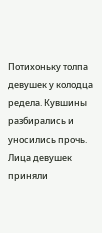Потихоньку толпа девушек у колодца редела. Кувшины разбирались и уносились прочь. Лица девушек приняли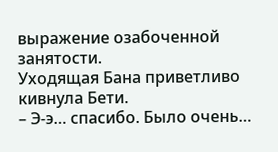выражение озабоченной занятости.
Уходящая Бана приветливо кивнула Бети.
– Э-э… спасибо. Было очень…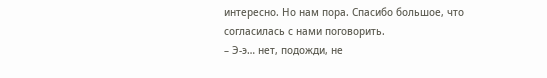интересно. Но нам пора. Спасибо большое, что согласилась с нами поговорить.
– Э-э… нет, подожди, не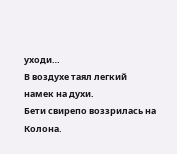уходи…
В воздухе таял легкий намек на духи.
Бети свирепо воззрилась на Колона.